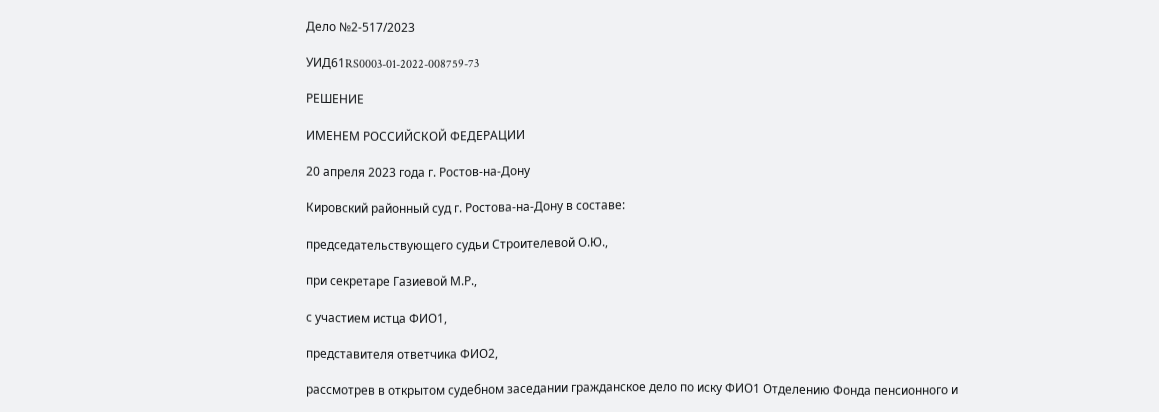Дело №2-517/2023

УИД61RS0003-01-2022-008759-73

РЕШЕНИЕ

ИМЕНЕМ РОССИЙСКОЙ ФЕДЕРАЦИИ

20 апреля 2023 года г. Ростов-на-Дону

Кировский районный суд г. Ростова-на-Дону в составе:

председательствующего судьи Строителевой О.Ю.,

при секретаре Газиевой М.Р.,

с участием истца ФИО1,

представителя ответчика ФИО2,

рассмотрев в открытом судебном заседании гражданское дело по иску ФИО1 Отделению Фонда пенсионного и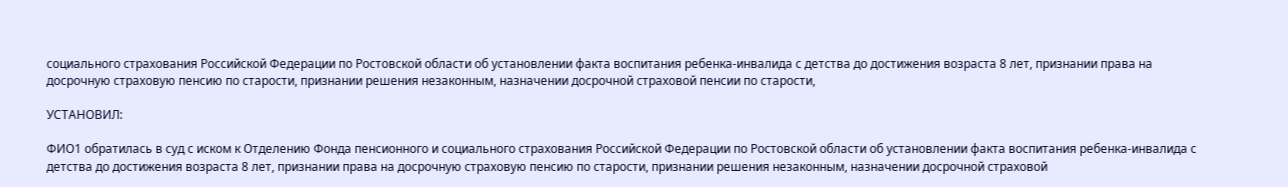социального страхования Российской Федерации по Ростовской области об установлении факта воспитания ребенка-инвалида с детства до достижения возраста 8 лет, признании права на досрочную страховую пенсию по старости, признании решения незаконным, назначении досрочной страховой пенсии по старости,

УСТАНОВИЛ:

ФИО1 обратилась в суд с иском к Отделению Фонда пенсионного и социального страхования Российской Федерации по Ростовской области об установлении факта воспитания ребенка-инвалида с детства до достижения возраста 8 лет, признании права на досрочную страховую пенсию по старости, признании решения незаконным, назначении досрочной страховой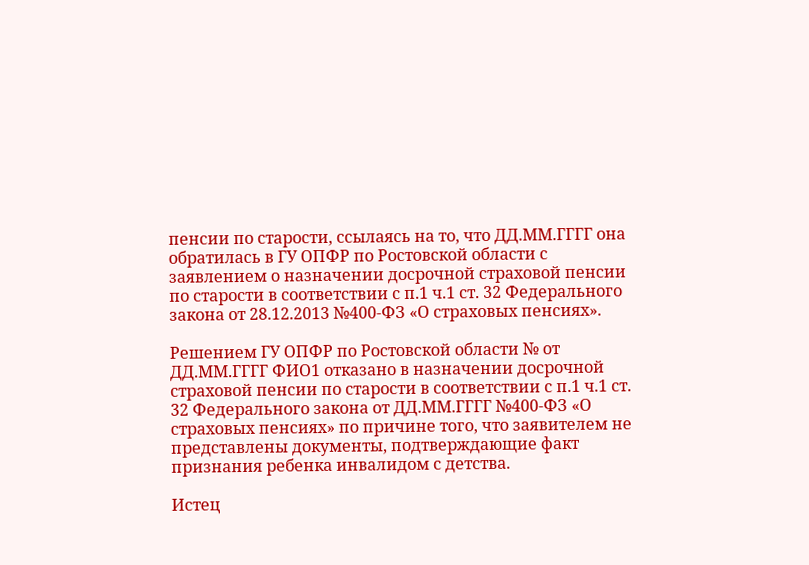пенсии по старости, ссылаясь на то, что ДД.ММ.ГГГГ она обратилась в ГУ ОПФР по Ростовской области с заявлением о назначении досрочной страховой пенсии по старости в соответствии с п.1 ч.1 ст. 32 Федерального закона от 28.12.2013 №400-ФЗ «О страховых пенсиях».

Решением ГУ ОПФР по Ростовской области № от ДД.ММ.ГГГГ ФИО1 отказано в назначении досрочной страховой пенсии по старости в соответствии с п.1 ч.1 ст. 32 Федерального закона от ДД.ММ.ГГГГ №400-ФЗ «О страховых пенсиях» по причине того, что заявителем не представлены документы, подтверждающие факт признания ребенка инвалидом с детства.

Истец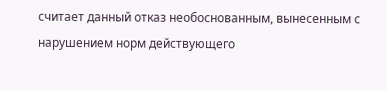считает данный отказ необоснованным, вынесенным с нарушением норм действующего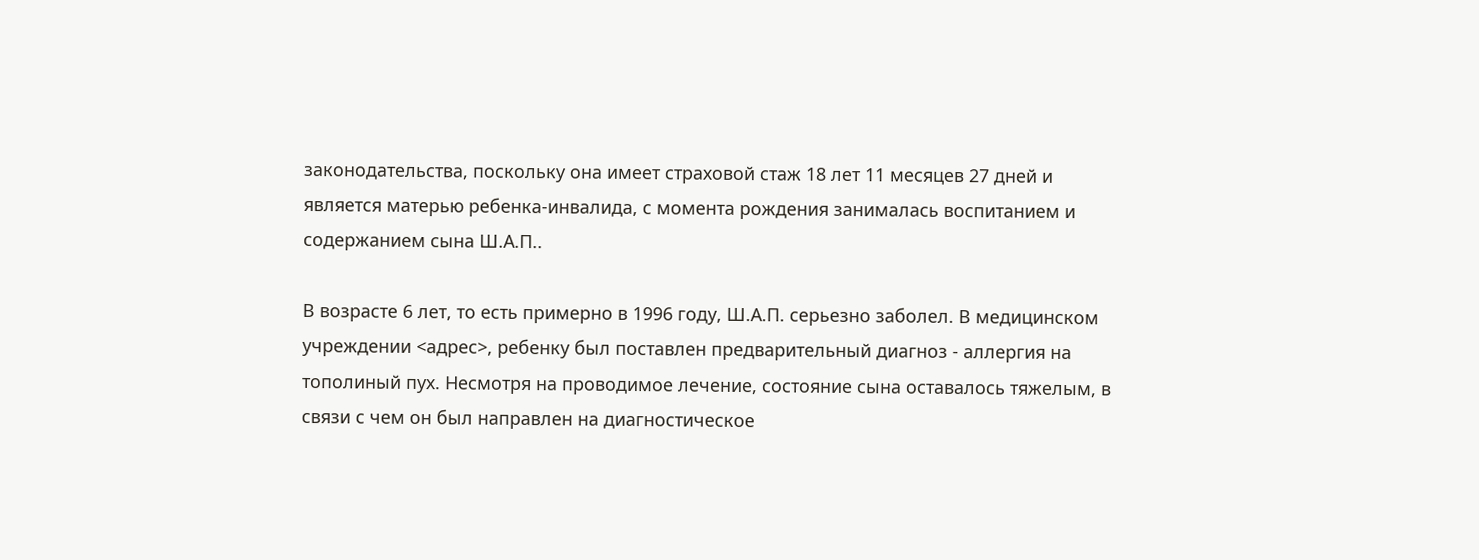законодательства, поскольку она имеет страховой стаж 18 лет 11 месяцев 27 дней и является матерью ребенка-инвалида, с момента рождения занималась воспитанием и содержанием сына Ш.А.П..

В возрасте 6 лет, то есть примерно в 1996 году, Ш.А.П. серьезно заболел. В медицинском учреждении <адрес>, ребенку был поставлен предварительный диагноз - аллергия на тополиный пух. Несмотря на проводимое лечение, состояние сына оставалось тяжелым, в связи с чем он был направлен на диагностическое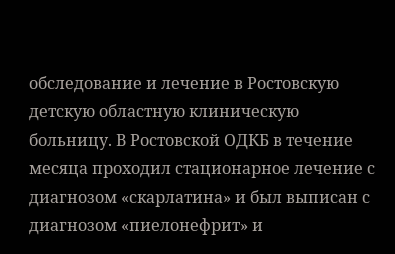обследование и лечение в Ростовскую детскую областную клиническую больницу. В Ростовской ОДКБ в течение месяца проходил стационарное лечение с диагнозом «скарлатина» и был выписан с диагнозом «пиелонефрит» и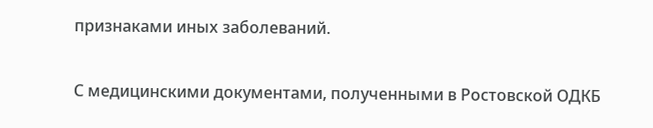признаками иных заболеваний.

С медицинскими документами, полученными в Ростовской ОДКБ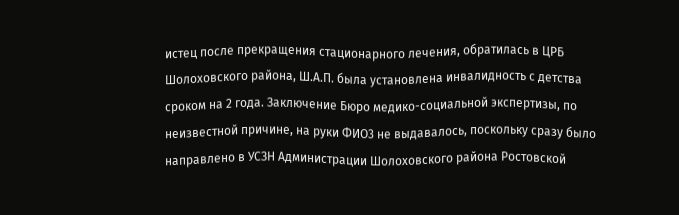истец после прекращения стационарного лечения, обратилась в ЦРБ Шолоховского района, Ш.А.П. была установлена инвалидность с детства сроком на 2 года. Заключение Бюро медико-социальной экспертизы, по неизвестной причине, на руки ФИО3 не выдавалось, поскольку сразу было направлено в УСЗН Администрации Шолоховского района Ростовской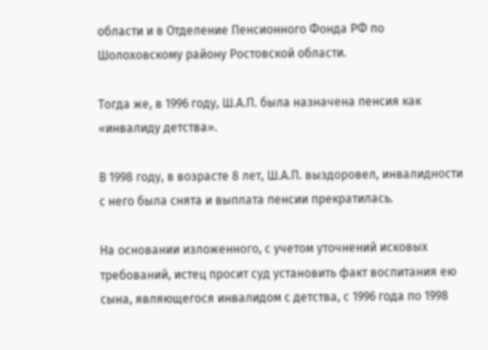области и в Отделение Пенсионного Фонда РФ по Шолоховскому району Ростовской области.

Тогда же, в 1996 году, Ш.А.П. была назначена пенсия как «инвалиду детства».

В 1998 году, в возрасте 8 лет, Ш.А.П. выздоровел, инвалидности с него была снята и выплата пенсии прекратилась.

На основании изложенного, с учетом уточнений исковых требований, истец просит суд установить факт воспитания ею сына, являющегося инвалидом с детства, с 1996 года по 1998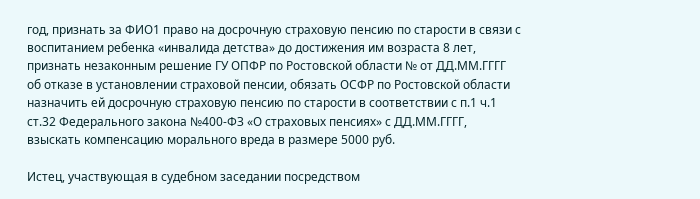год, признать за ФИО1 право на досрочную страховую пенсию по старости в связи с воспитанием ребенка «инвалида детства» до достижения им возраста 8 лет, признать незаконным решение ГУ ОПФР по Ростовской области № от ДД.ММ.ГГГГ об отказе в установлении страховой пенсии, обязать ОСФР по Ростовской области назначить ей досрочную страховую пенсию по старости в соответствии с п.1 ч.1 ст.32 Федерального закона №400-ФЗ «О страховых пенсиях» с ДД.ММ.ГГГГ, взыскать компенсацию морального вреда в размере 5000 руб.

Истец, участвующая в судебном заседании посредством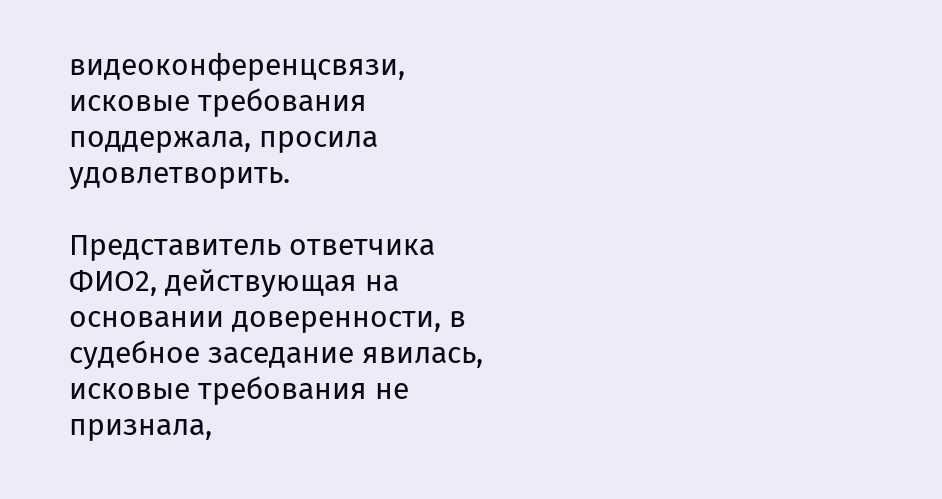видеоконференцсвязи, исковые требования поддержала, просила удовлетворить.

Представитель ответчика ФИО2, действующая на основании доверенности, в судебное заседание явилась, исковые требования не признала,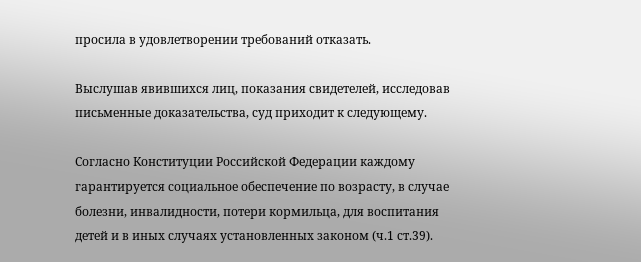просила в удовлетворении требований отказать.

Выслушав явившихся лиц, показания свидетелей, исследовав письменные доказательства, суд приходит к следующему.

Согласно Конституции Российской Федерации каждому гарантируется социальное обеспечение по возрасту, в случае болезни, инвалидности, потери кормильца, для воспитания детей и в иных случаях установленных законом (ч.1 ст.39).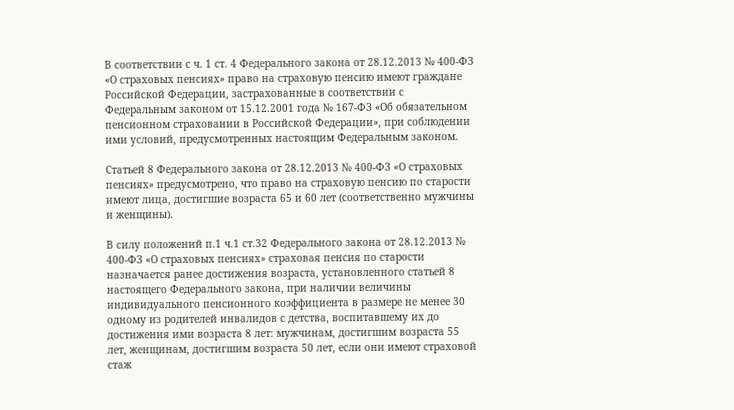В соответствии с ч. 1 ст. 4 Федерального закона от 28.12.2013 № 400-ФЗ «О страховых пенсиях» право на страховую пенсию имеют граждане Российской Федерации, застрахованные в соответствии с Федеральным законом от 15.12.2001 года № 167-ФЗ «Об обязательном пенсионном страховании в Российской Федерации», при соблюдении ими условий, предусмотренных настоящим Федеральным законом.

Статьей 8 Федерального закона от 28.12.2013 № 400-ФЗ «О страховых пенсиях» предусмотрено, что право на страховую пенсию по старости имеют лица, достигшие возраста 65 и 60 лет (соответственно мужчины и женщины).

В силу положений п.1 ч.1 ст.32 Федерального закона от 28.12.2013 № 400-ФЗ «О страховых пенсиях» страховая пенсия по старости назначается ранее достижения возраста, установленного статьей 8 настоящего Федерального закона, при наличии величины индивидуального пенсионного коэффициента в размере не менее 30 одному из родителей инвалидов с детства, воспитавшему их до достижения ими возраста 8 лет: мужчинам, достигшим возраста 55 лет, женщинам, достигшим возраста 50 лет, если они имеют страховой стаж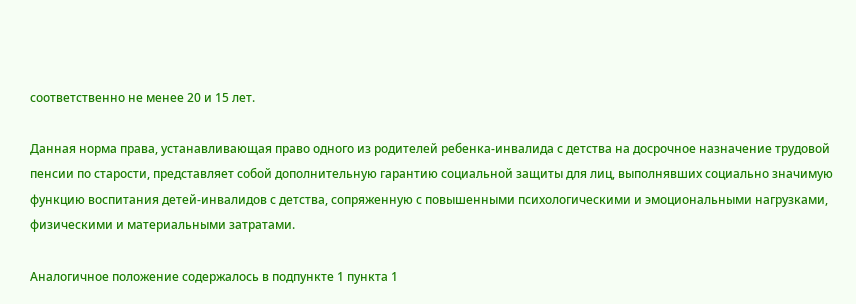соответственно не менее 20 и 15 лет.

Данная норма права, устанавливающая право одного из родителей ребенка-инвалида с детства на досрочное назначение трудовой пенсии по старости, представляет собой дополнительную гарантию социальной защиты для лиц, выполнявших социально значимую функцию воспитания детей-инвалидов с детства, сопряженную с повышенными психологическими и эмоциональными нагрузками, физическими и материальными затратами.

Аналогичное положение содержалось в подпункте 1 пункта 1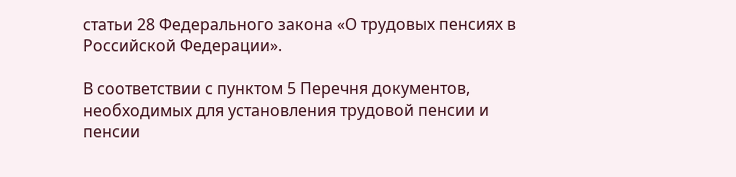статьи 28 Федерального закона «О трудовых пенсиях в Российской Федерации».

В соответствии с пунктом 5 Перечня документов, необходимых для установления трудовой пенсии и пенсии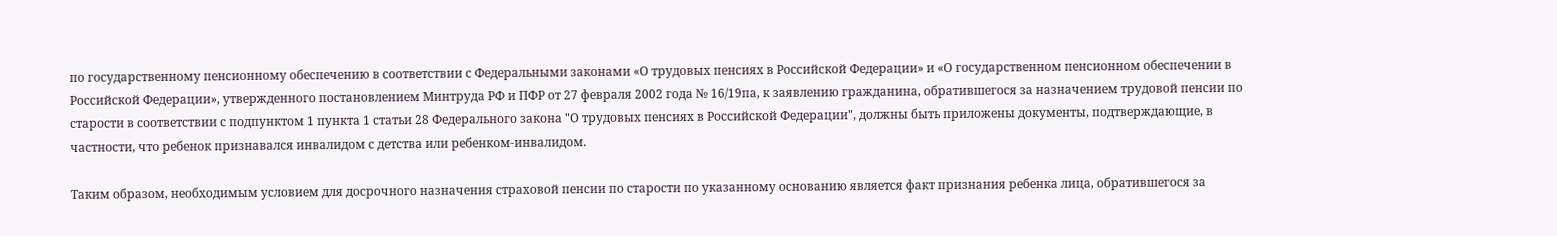по государственному пенсионному обеспечению в соответствии с Федеральными законами «О трудовых пенсиях в Российской Федерации» и «О государственном пенсионном обеспечении в Российской Федерации», утвержденного постановлением Минтруда РФ и ПФР от 27 февраля 2002 года № 16/19па, к заявлению гражданина, обратившегося за назначением трудовой пенсии по старости в соответствии с подпунктом 1 пункта 1 статьи 28 Федерального закона "О трудовых пенсиях в Российской Федерации", должны быть приложены документы, подтверждающие, в частности, что ребенок признавался инвалидом с детства или ребенком-инвалидом.

Таким образом, необходимым условием для досрочного назначения страховой пенсии по старости по указанному основанию является факт признания ребенка лица, обратившегося за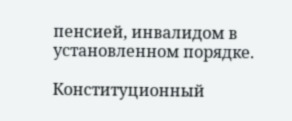пенсией, инвалидом в установленном порядке.

Конституционный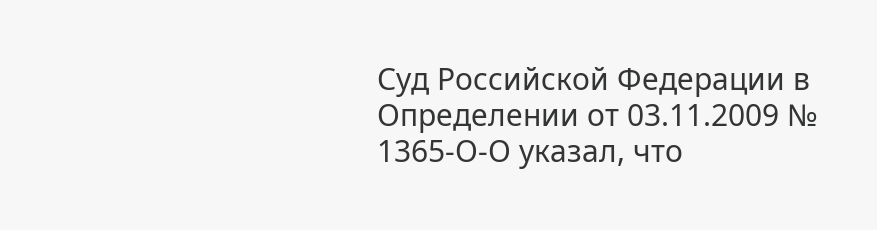Суд Российской Федерации в Определении от 03.11.2009 № 1365-О-О указал, что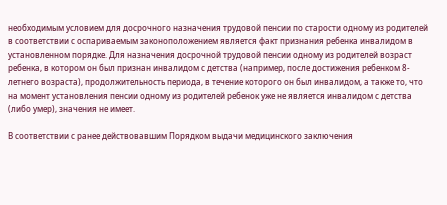необходимым условием для досрочного назначения трудовой пенсии по старости одному из родителей в соответствии с оспариваемым законоположением является факт признания ребенка инвалидом в установленном порядке. Для назначения досрочной трудовой пенсии одному из родителей возраст ребенка, в котором он был признан инвалидом с детства (например, после достижения ребенком 8-летнего возраста), продолжительность периода, в течение которого он был инвалидом, а также то, что на момент установления пенсии одному из родителей ребенок уже не является инвалидом с детства (либо умер), значения не имеет.

В соответствии с ранее действовавшим Порядком выдачи медицинского заключения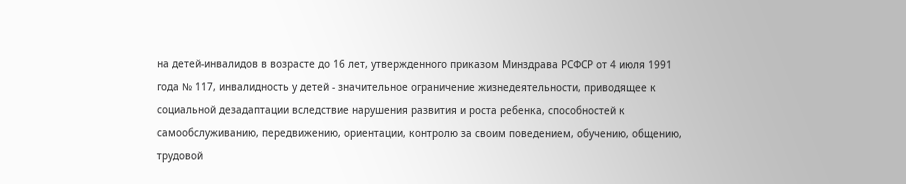на детей-инвалидов в возрасте до 16 лет, утвержденного приказом Минздрава РСФСР от 4 июля 1991 года № 117, инвалидность у детей - значительное ограничение жизнедеятельности, приводящее к социальной дезадаптации вследствие нарушения развития и роста ребенка, способностей к самообслуживанию, передвижению, ориентации, контролю за своим поведением, обучению, общению, трудовой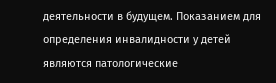деятельности в будущем. Показанием для определения инвалидности у детей являются патологические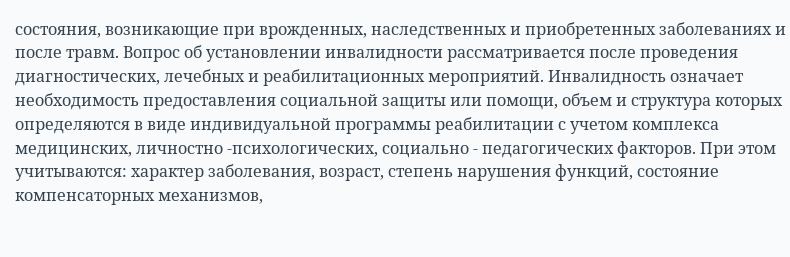состояния, возникающие при врожденных, наследственных и приобретенных заболеваниях и после травм. Вопрос об установлении инвалидности рассматривается после проведения диагностических, лечебных и реабилитационных мероприятий. Инвалидность означает необходимость предоставления социальной защиты или помощи, объем и структура которых определяются в виде индивидуальной программы реабилитации с учетом комплекса медицинских, личностно -психологических, социально - педагогических факторов. При этом учитываются: характер заболевания, возраст, степень нарушения функций, состояние компенсаторных механизмов,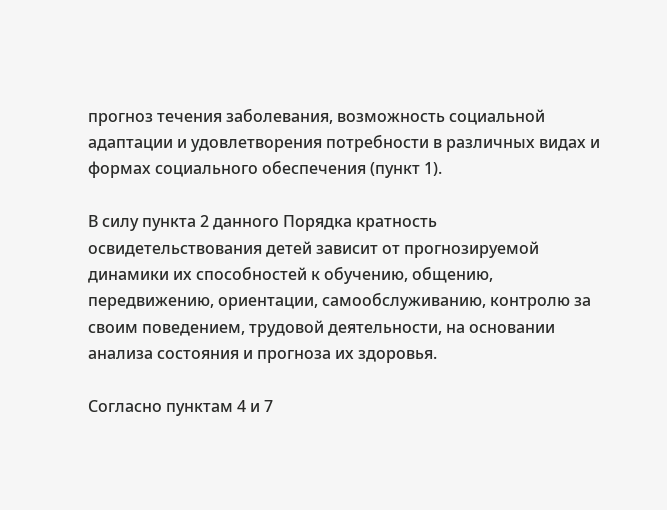прогноз течения заболевания, возможность социальной адаптации и удовлетворения потребности в различных видах и формах социального обеспечения (пункт 1).

В силу пункта 2 данного Порядка кратность освидетельствования детей зависит от прогнозируемой динамики их способностей к обучению, общению, передвижению, ориентации, самообслуживанию, контролю за своим поведением, трудовой деятельности, на основании анализа состояния и прогноза их здоровья.

Согласно пунктам 4 и 7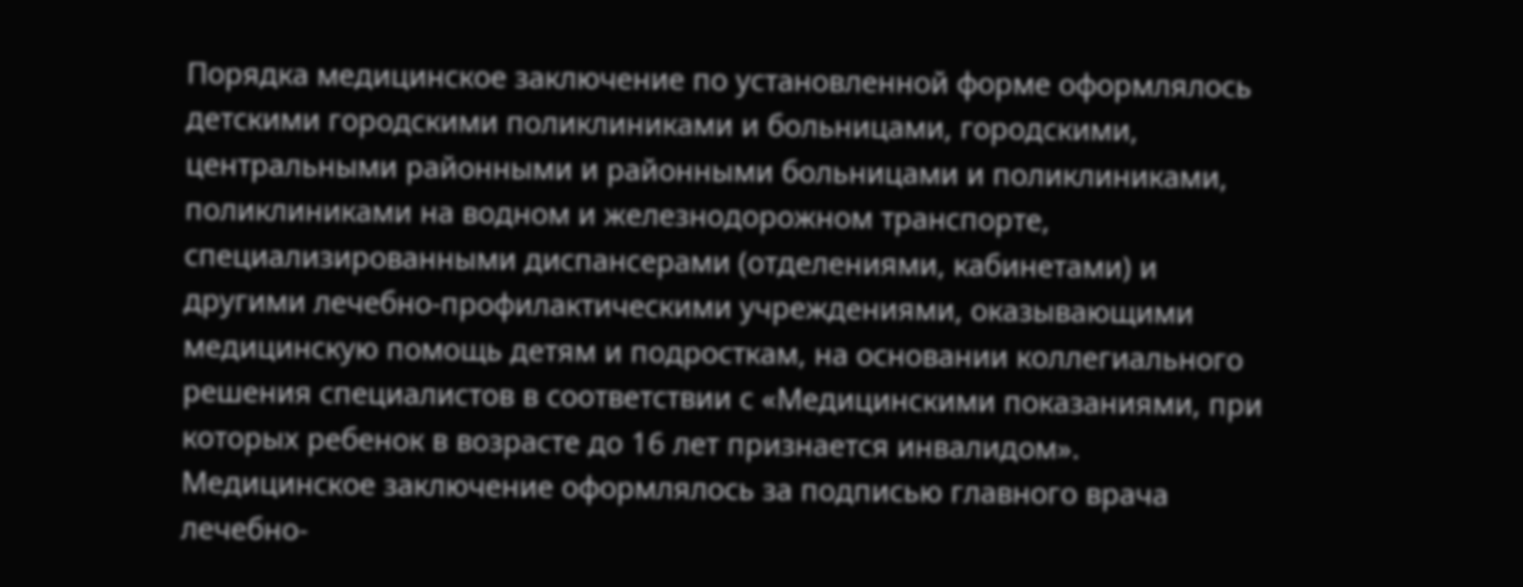Порядка медицинское заключение по установленной форме оформлялось детскими городскими поликлиниками и больницами, городскими, центральными районными и районными больницами и поликлиниками, поликлиниками на водном и железнодорожном транспорте, специализированными диспансерами (отделениями, кабинетами) и другими лечебно-профилактическими учреждениями, оказывающими медицинскую помощь детям и подросткам, на основании коллегиального решения специалистов в соответствии с «Медицинскими показаниями, при которых ребенок в возрасте до 16 лет признается инвалидом». Медицинское заключение оформлялось за подписью главного врача лечебно-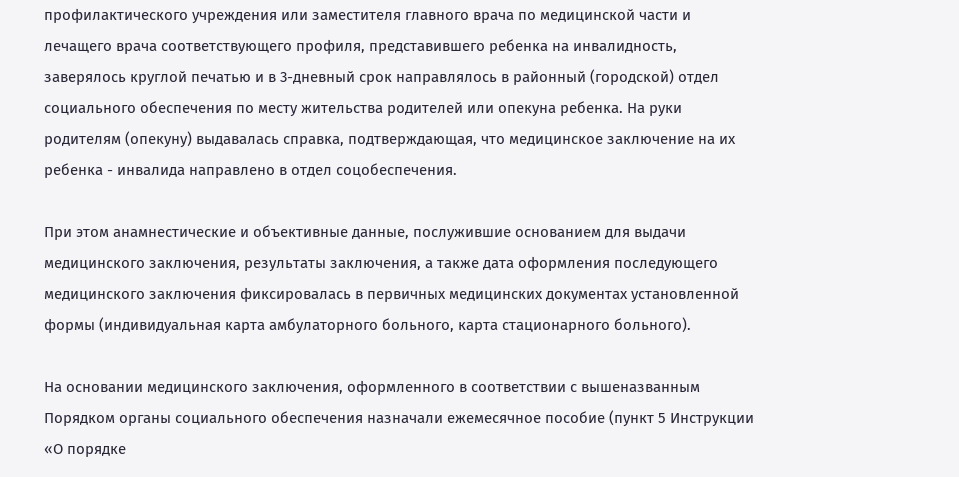профилактического учреждения или заместителя главного врача по медицинской части и лечащего врача соответствующего профиля, представившего ребенка на инвалидность, заверялось круглой печатью и в 3-дневный срок направлялось в районный (городской) отдел социального обеспечения по месту жительства родителей или опекуна ребенка. На руки родителям (опекуну) выдавалась справка, подтверждающая, что медицинское заключение на их ребенка - инвалида направлено в отдел соцобеспечения.

При этом анамнестические и объективные данные, послужившие основанием для выдачи медицинского заключения, результаты заключения, а также дата оформления последующего медицинского заключения фиксировалась в первичных медицинских документах установленной формы (индивидуальная карта амбулаторного больного, карта стационарного больного).

На основании медицинского заключения, оформленного в соответствии с вышеназванным Порядком органы социального обеспечения назначали ежемесячное пособие (пункт 5 Инструкции «О порядке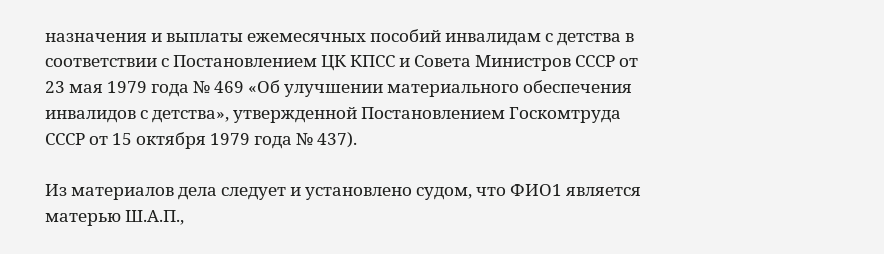назначения и выплаты ежемесячных пособий инвалидам с детства в соответствии с Постановлением ЦК КПСС и Совета Министров СССР от 23 мая 1979 года № 469 «Об улучшении материального обеспечения инвалидов с детства», утвержденной Постановлением Госкомтруда СССР от 15 октября 1979 года № 437).

Из материалов дела следует и установлено судом, что ФИО1 является матерью Ш.А.П.,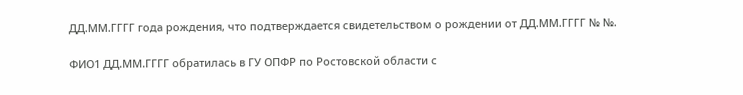ДД.ММ.ГГГГ года рождения, что подтверждается свидетельством о рождении от ДД.ММ.ГГГГ № №.

ФИО1 ДД.ММ.ГГГГ обратилась в ГУ ОПФР по Ростовской области с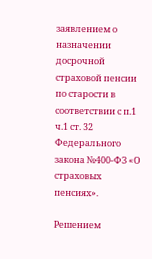заявлением о назначении досрочной страховой пенсии по старости в соответствии с п.1 ч.1 ст. 32 Федерального закона №400-ФЗ «О страховых пенсиях».

Решением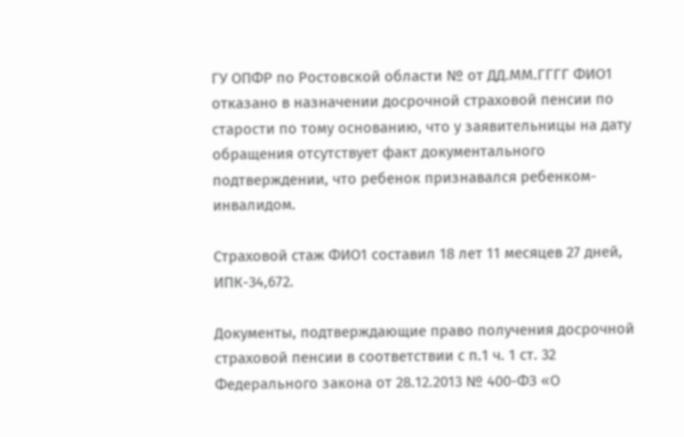ГУ ОПФР по Ростовской области № от ДД.ММ.ГГГГ ФИО1 отказано в назначении досрочной страховой пенсии по старости по тому основанию, что у заявительницы на дату обращения отсутствует факт документального подтверждении, что ребенок признавался ребенком-инвалидом.

Страховой стаж ФИО1 составил 18 лет 11 месяцев 27 дней, ИПК-34,672.

Документы, подтверждающие право получения досрочной страховой пенсии в соответствии с п.1 ч. 1 ст. 32 Федерального закона от 28.12.2013 № 400-ФЗ «О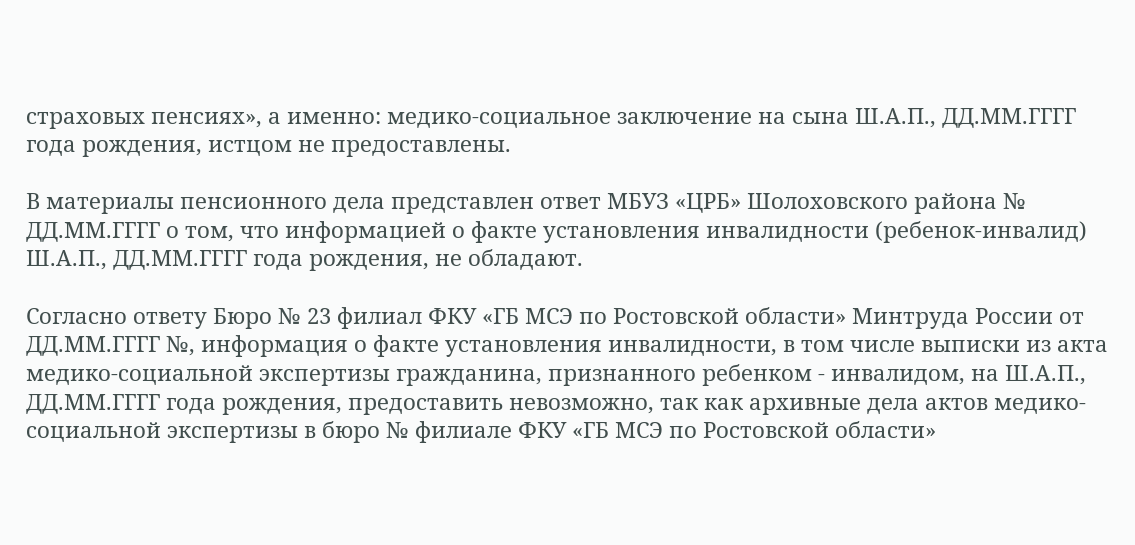страховых пенсиях», а именно: медико-социальное заключение на сына Ш.А.П., ДД.ММ.ГГГГ года рождения, истцом не предоставлены.

В материалы пенсионного дела представлен ответ МБУЗ «ЦРБ» Шолоховского района № ДД.ММ.ГГГГ о том, что информацией о факте установления инвалидности (ребенок-инвалид) Ш.А.П., ДД.ММ.ГГГГ года рождения, не обладают.

Согласно ответу Бюро № 23 филиал ФКУ «ГБ МСЭ по Ростовской области» Минтруда России от ДД.ММ.ГГГГ №, информация о факте установления инвалидности, в том числе выписки из акта медико-социальной экспертизы гражданина, признанного ребенком - инвалидом, на Ш.А.П., ДД.ММ.ГГГГ года рождения, предоставить невозможно, так как архивные дела актов медико-социальной экспертизы в бюро № филиале ФКУ «ГБ МСЭ по Ростовской области»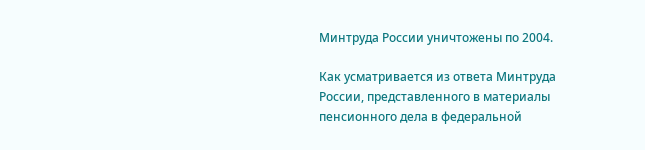Минтруда России уничтожены по 2004.

Как усматривается из ответа Минтруда России, представленного в материалы пенсионного дела в федеральной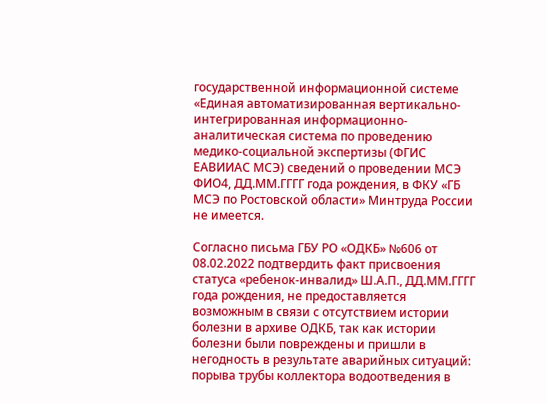государственной информационной системе «Единая автоматизированная вертикально-интегрированная информационно-аналитическая система по проведению медико-социальной экспертизы (ФГИС ЕАВИИАС МСЭ) сведений о проведении МСЭ ФИО4, ДД.ММ.ГГГГ года рождения, в ФКУ «ГБ МСЭ по Ростовской области» Минтруда России не имеется.

Согласно письма ГБУ РО «ОДКБ» №606 от 08.02.2022 подтвердить факт присвоения статуса «ребенок-инвалид» Ш.А.П., ДД.ММ.ГГГГ года рождения, не предоставляется возможным в связи с отсутствием истории болезни в архиве ОДКБ, так как истории болезни были повреждены и пришли в негодность в результате аварийных ситуаций: порыва трубы коллектора водоотведения в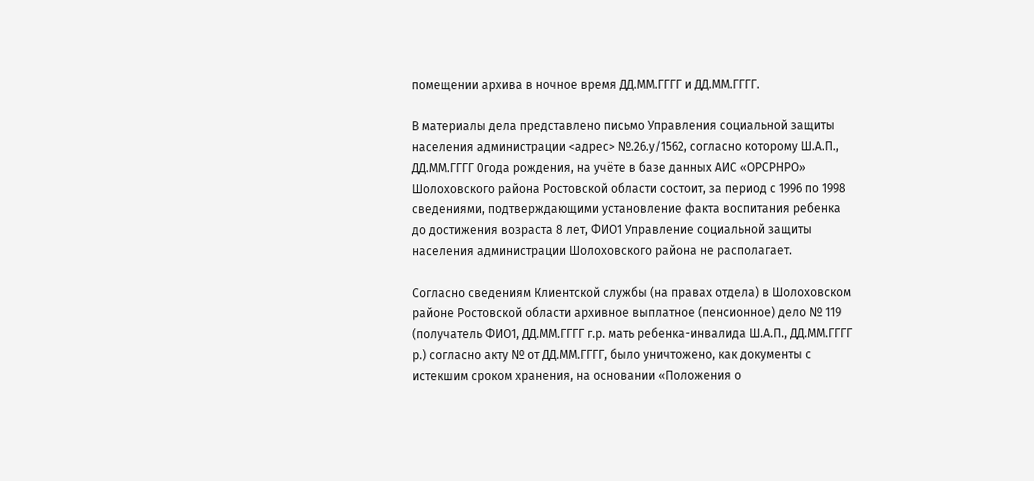помещении архива в ночное время ДД.ММ.ГГГГ и ДД.ММ.ГГГГ.

В материалы дела представлено письмо Управления социальной защиты населения администрации <адрес> №.26.у/1562, согласно которому Ш.А.П., ДД.ММ.ГГГГ 0года рождения, на учёте в базе данных АИС «ОРСРНРО» Шолоховского района Ростовской области состоит, за период с 1996 по 1998 сведениями, подтверждающими установление факта воспитания ребенка до достижения возраста 8 лет, ФИО1 Управление социальной защиты населения администрации Шолоховского района не располагает.

Согласно сведениям Клиентской службы (на правах отдела) в Шолоховском районе Ростовской области архивное выплатное (пенсионное) дело № 119 (получатель ФИО1, ДД.ММ.ГГГГ г.р. мать ребенка-инвалида Ш.А.П., ДД.ММ.ГГГГ р.) согласно акту № от ДД.ММ.ГГГГ, было уничтожено, как документы с истекшим сроком хранения, на основании «Положения о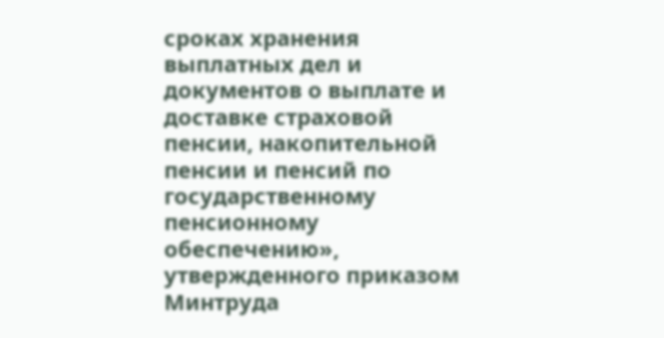сроках хранения выплатных дел и документов о выплате и доставке страховой пенсии, накопительной пенсии и пенсий по государственному пенсионному обеспечению», утвержденного приказом Минтруда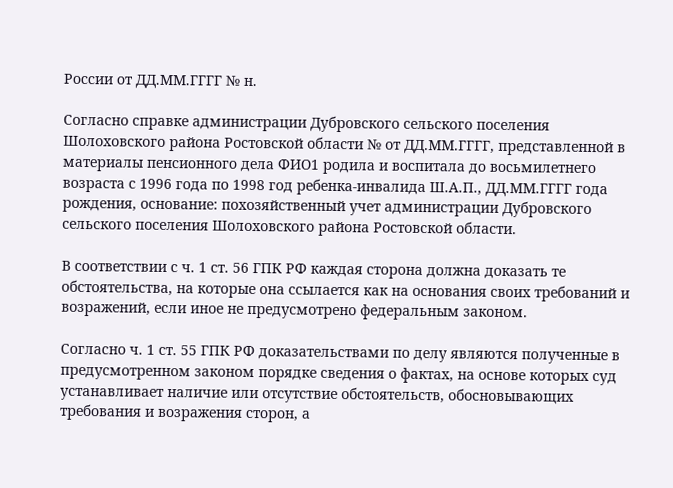России от ДД.ММ.ГГГГ № н.

Согласно справке администрации Дубровского сельского поселения Шолоховского района Ростовской области № от ДД.ММ.ГГГГ, представленной в материалы пенсионного дела ФИО1 родила и воспитала до восьмилетнего возраста с 1996 года по 1998 год ребенка-инвалида Ш.А.П., ДД.ММ.ГГГГ года рождения, основание: похозяйственный учет администрации Дубровского сельского поселения Шолоховского района Ростовской области.

В соответствии с ч. 1 ст. 56 ГПК РФ каждая сторона должна доказать те обстоятельства, на которые она ссылается как на основания своих требований и возражений, если иное не предусмотрено федеральным законом.

Согласно ч. 1 ст. 55 ГПК РФ доказательствами по делу являются полученные в предусмотренном законом порядке сведения о фактах, на основе которых суд устанавливает наличие или отсутствие обстоятельств, обосновывающих требования и возражения сторон, а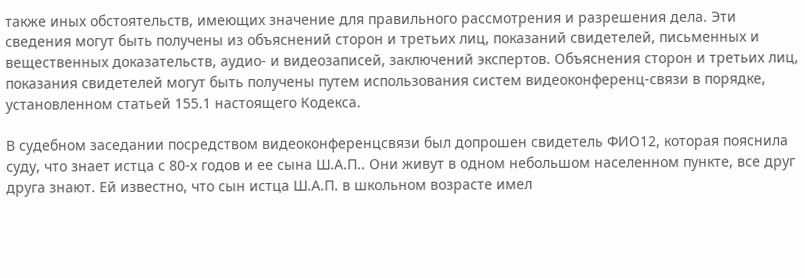также иных обстоятельств, имеющих значение для правильного рассмотрения и разрешения дела. Эти сведения могут быть получены из объяснений сторон и третьих лиц, показаний свидетелей, письменных и вещественных доказательств, аудио- и видеозаписей, заключений экспертов. Объяснения сторон и третьих лиц, показания свидетелей могут быть получены путем использования систем видеоконференц-связи в порядке, установленном статьей 155.1 настоящего Кодекса.

В судебном заседании посредством видеоконференцсвязи был допрошен свидетель ФИО12, которая пояснила суду, что знает истца с 80-х годов и ее сына Ш.А.П.. Они живут в одном небольшом населенном пункте, все друг друга знают. Ей известно, что сын истца Ш.А.П. в школьном возрасте имел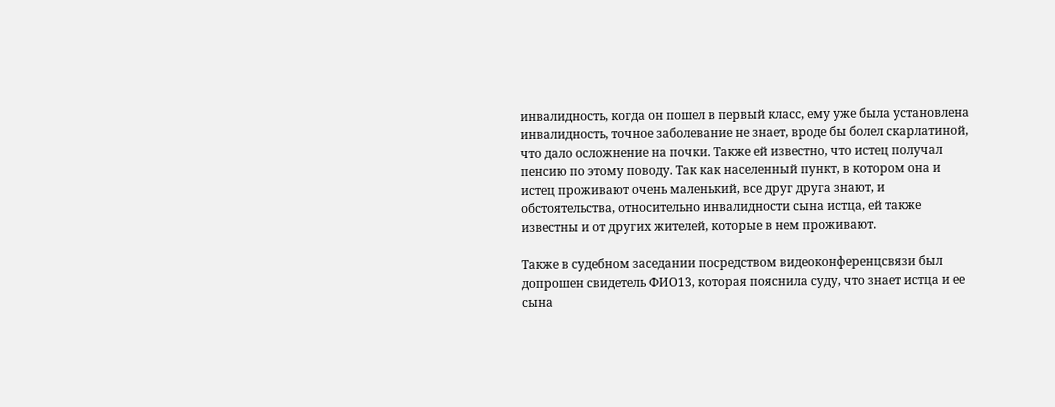инвалидность, когда он пошел в первый класс, ему уже была установлена инвалидность, точное заболевание не знает, вроде бы болел скарлатиной, что дало осложнение на почки. Также ей известно, что истец получал пенсию по этому поводу. Так как населенный пункт, в котором она и истец проживают очень маленький, все друг друга знают, и обстоятельства, относительно инвалидности сына истца, ей также известны и от других жителей, которые в нем проживают.

Также в судебном заседании посредством видеоконференцсвязи был допрошен свидетель ФИО13, которая пояснила суду, что знает истца и ее сына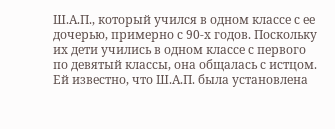Ш.А.П., который учился в одном классе с ее дочерью, примерно с 90-х годов. Поскольку их дети учились в одном классе с первого по девятый классы, она общалась с истцом. Ей известно, что Ш.А.П. была установлена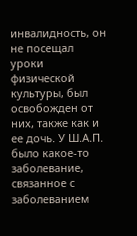инвалидность, он не посещал уроки физической культуры, был освобожден от них, также как и ее дочь. У Ш.А.П. было какое-то заболевание, связанное с заболеванием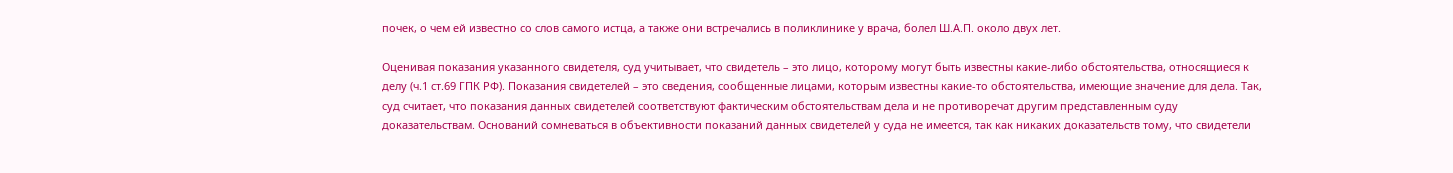почек, о чем ей известно со слов самого истца, а также они встречались в поликлинике у врача, болел Ш.А.П. около двух лет.

Оценивая показания указанного свидетеля, суд учитывает, что свидетель – это лицо, которому могут быть известны какие-либо обстоятельства, относящиеся к делу (ч.1 ст.69 ГПК РФ). Показания свидетелей – это сведения, сообщенные лицами, которым известны какие-то обстоятельства, имеющие значение для дела. Так, суд считает, что показания данных свидетелей соответствуют фактическим обстоятельствам дела и не противоречат другим представленным суду доказательствам. Оснований сомневаться в объективности показаний данных свидетелей у суда не имеется, так как никаких доказательств тому, что свидетели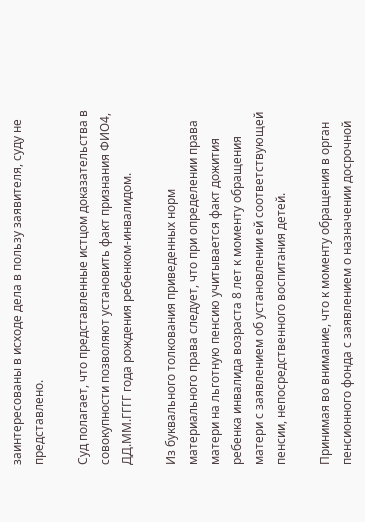заинтересованы в исходе дела в пользу заявителя, суду не представлено.

Суд полагает, что представленные истцом доказательства в совокупности позволяют установить факт признания ФИО4, ДД.ММ.ГГГГ года рождения ребенком-инвалидом.

Из буквального толкования приведенных норм материального права следует, что при определении права матери на льготную пенсию учитывается факт дожития ребенка инвалида возраста 8 лет к моменту обращения матери с заявлением об установлении ей соответствующей пенсии, непосредственного воспитания детей.

Принимая во внимание, что к моменту обращения в орган пенсионного фонда с заявлением о назначении досрочной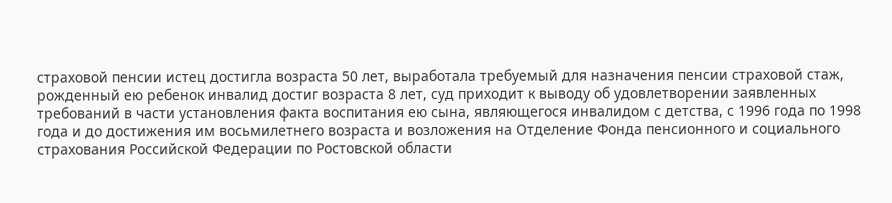страховой пенсии истец достигла возраста 50 лет, выработала требуемый для назначения пенсии страховой стаж, рожденный ею ребенок инвалид достиг возраста 8 лет, суд приходит к выводу об удовлетворении заявленных требований в части установления факта воспитания ею сына, являющегося инвалидом с детства, с 1996 года по 1998 года и до достижения им восьмилетнего возраста и возложения на Отделение Фонда пенсионного и социального страхования Российской Федерации по Ростовской области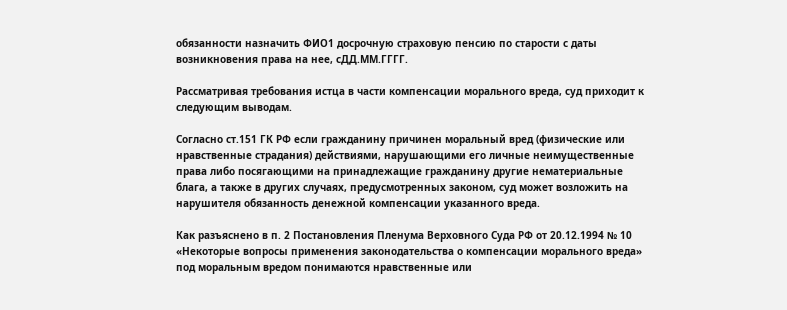обязанности назначить ФИО1 досрочную страховую пенсию по старости с даты возникновения права на нее, сДД.ММ.ГГГГ.

Рассматривая требования истца в части компенсации морального вреда, суд приходит к следующим выводам.

Согласно ст.151 ГК РФ если гражданину причинен моральный вред (физические или нравственные страдания) действиями, нарушающими его личные неимущественные права либо посягающими на принадлежащие гражданину другие нематериальные блага, а также в других случаях, предусмотренных законом, суд может возложить на нарушителя обязанность денежной компенсации указанного вреда.

Как разъяснено в п. 2 Постановления Пленума Верховного Суда РФ от 20.12.1994 № 10 «Некоторые вопросы применения законодательства о компенсации морального вреда» под моральным вредом понимаются нравственные или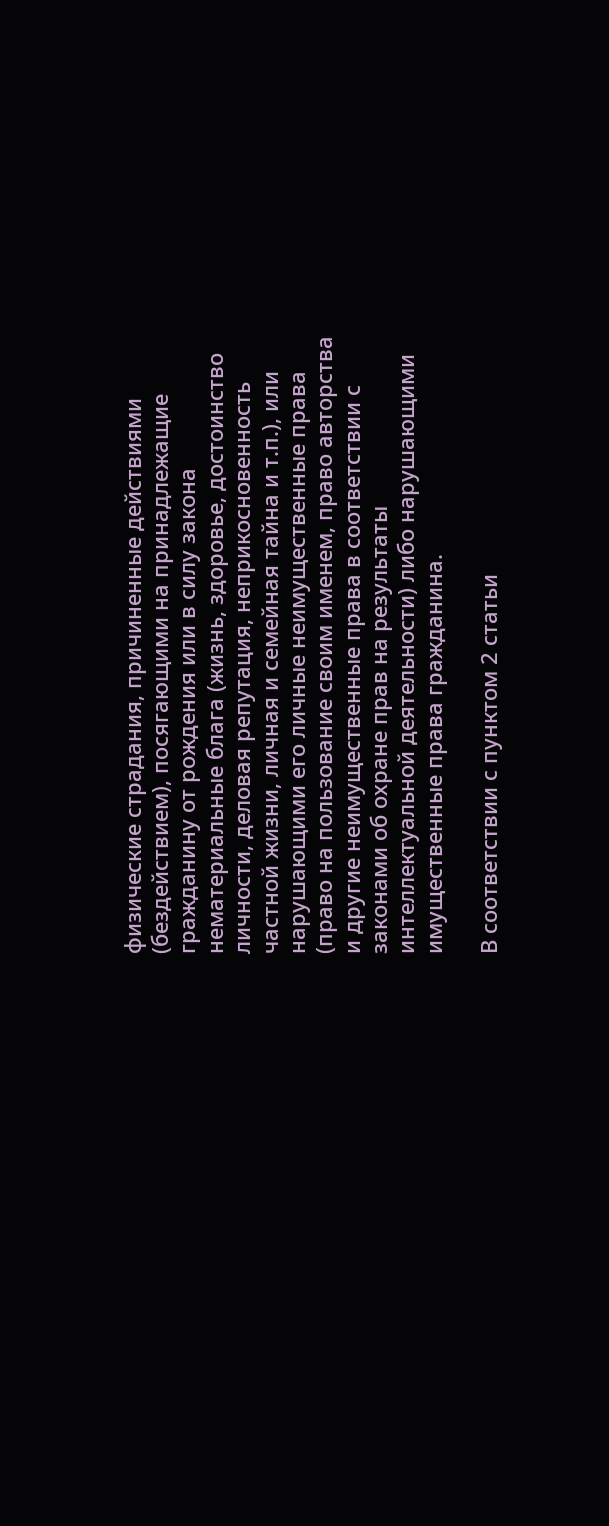физические страдания, причиненные действиями (бездействием), посягающими на принадлежащие гражданину от рождения или в силу закона нематериальные блага (жизнь, здоровье, достоинство личности, деловая репутация, неприкосновенность частной жизни, личная и семейная тайна и т.п.), или нарушающими его личные неимущественные права (право на пользование своим именем, право авторства и другие неимущественные права в соответствии с законами об охране прав на результаты интеллектуальной деятельности) либо нарушающими имущественные права гражданина.

В соответствии с пунктом 2 статьи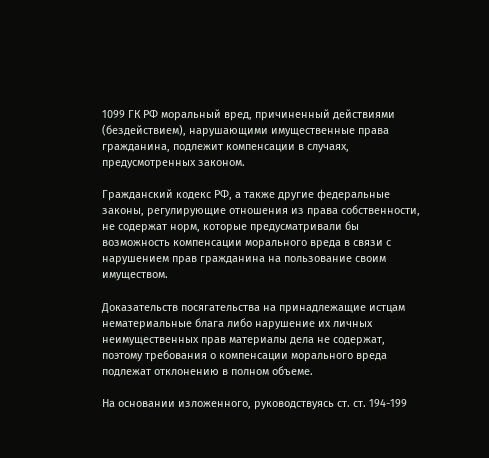1099 ГК РФ моральный вред, причиненный действиями (бездействием), нарушающими имущественные права гражданина, подлежит компенсации в случаях, предусмотренных законом.

Гражданский кодекс РФ, а также другие федеральные законы, регулирующие отношения из права собственности, не содержат норм, которые предусматривали бы возможность компенсации морального вреда в связи с нарушением прав гражданина на пользование своим имуществом.

Доказательств посягательства на принадлежащие истцам нематериальные блага либо нарушение их личных неимущественных прав материалы дела не содержат, поэтому требования о компенсации морального вреда подлежат отклонению в полном объеме.

На основании изложенного, руководствуясь ст. ст. 194-199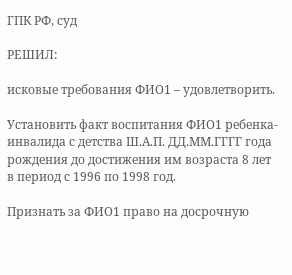ГПК РФ, суд

РЕШИЛ:

исковые требования ФИО1 – удовлетворить.

Установить факт воспитания ФИО1 ребенка-инвалида с детства Ш.А.П. ДД.ММ.ГГГГ года рождения до достижения им возраста 8 лет в период с 1996 по 1998 год.

Признать за ФИО1 право на досрочную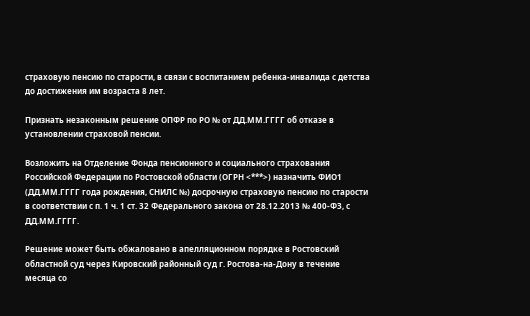страховую пенсию по старости, в связи с воспитанием ребенка-инвалида с детства до достижения им возраста 8 лет.

Признать незаконным решение ОПФР по РО № от ДД.ММ.ГГГГ об отказе в установлении страховой пенсии.

Возложить на Отделение Фонда пенсионного и социального страхования Российской Федерации по Ростовской области (ОГРН <***>) назначить ФИО1 (ДД.ММ.ГГГГ года рождения, СНИЛС №) досрочную страховую пенсию по старости в соответствии с п. 1 ч. 1 ст. 32 Федерального закона от 28.12.2013 № 400-ФЗ, с ДД.ММ.ГГГГ.

Решение может быть обжаловано в апелляционном порядке в Ростовский областной суд через Кировский районный суд г. Ростова-на-Дону в течение месяца со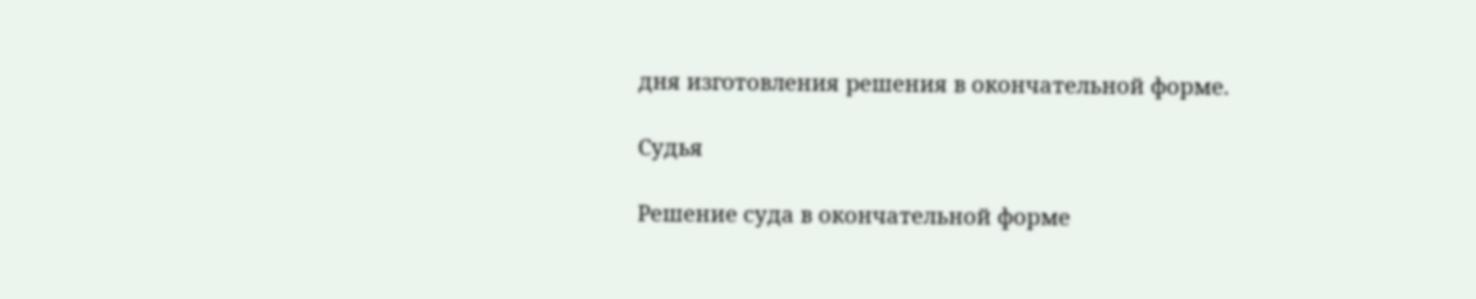дня изготовления решения в окончательной форме.

Судья

Решение суда в окончательной форме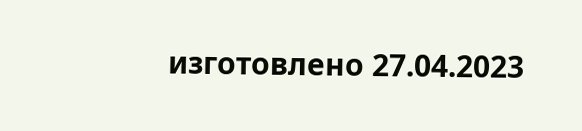изготовлено 27.04.2023